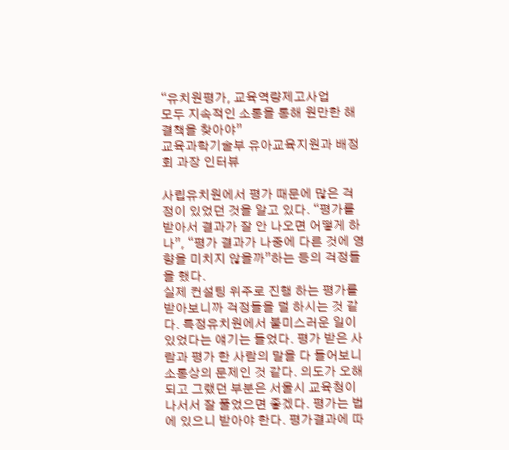“유치원평가, 교육역량제고사업
모두 지속적인 소통을 통해 원만한 해결책을 찾아야”
교육과학기술부 유아교육지원과 배정회 과장 인터뷰

사립유치원에서 평가 때문에 많은 걱정이 있었던 것을 알고 있다. “평가를 받아서 결과가 잘 안 나오면 어떻게 하나”, “평가 결과가 나중에 다른 것에 영향을 미치지 않을까”하는 등의 걱정들을 했다.
실제 컨설팅 위주로 진행 하는 평가를 받아보니까 걱정들을 덜 하시는 것 같다. 특정유치원에서 불미스러운 일이 있었다는 얘기는 들었다. 평가 받은 사람과 평가 한 사람의 말을 다 들어보니 소통상의 문제인 것 같다. 의도가 오해되고 그랬던 부분은 서울시 교육청이 나서서 잘 풀었으면 좋겠다. 평가는 법에 있으니 받아야 한다. 평가결과에 따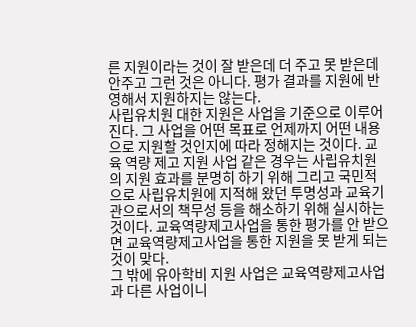른 지원이라는 것이 잘 받은데 더 주고 못 받은데 안주고 그런 것은 아니다. 평가 결과를 지원에 반영해서 지원하지는 않는다.
사립유치원 대한 지원은 사업을 기준으로 이루어진다. 그 사업을 어떤 목표로 언제까지 어떤 내용으로 지원할 것인지에 따라 정해지는 것이다. 교육 역량 제고 지원 사업 같은 경우는 사립유치원의 지원 효과를 분명히 하기 위해 그리고 국민적으로 사립유치원에 지적해 왔던 투명성과 교육기관으로서의 책무성 등을 해소하기 위해 실시하는 것이다. 교육역량제고사업을 통한 평가를 안 받으면 교육역량제고사업을 통한 지원을 못 받게 되는 것이 맞다.
그 밖에 유아학비 지원 사업은 교육역량제고사업과 다른 사업이니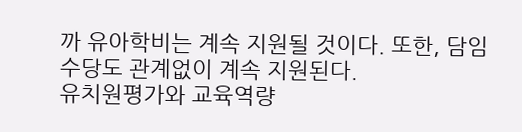까 유아학비는 계속 지원될 것이다. 또한, 담임 수당도 관계없이 계속 지원된다.
유치원평가와 교육역량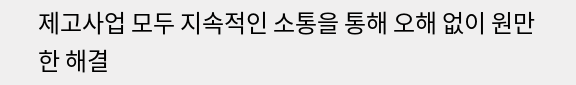제고사업 모두 지속적인 소통을 통해 오해 없이 원만한 해결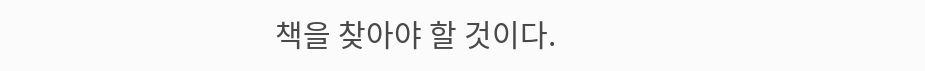책을 찾아야 할 것이다.